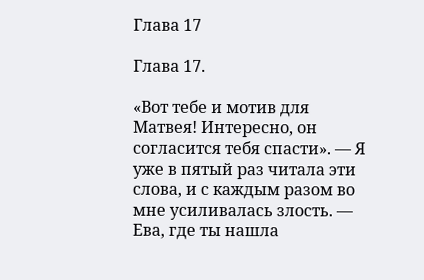Глава 17

Глава 17.

«Вот тебе и мотив для Матвея! Интересно, он согласится тебя спасти». — Я уже в пятый раз читала эти слова, и с каждым разом во мне усиливалась злость. — Ева, где ты нашла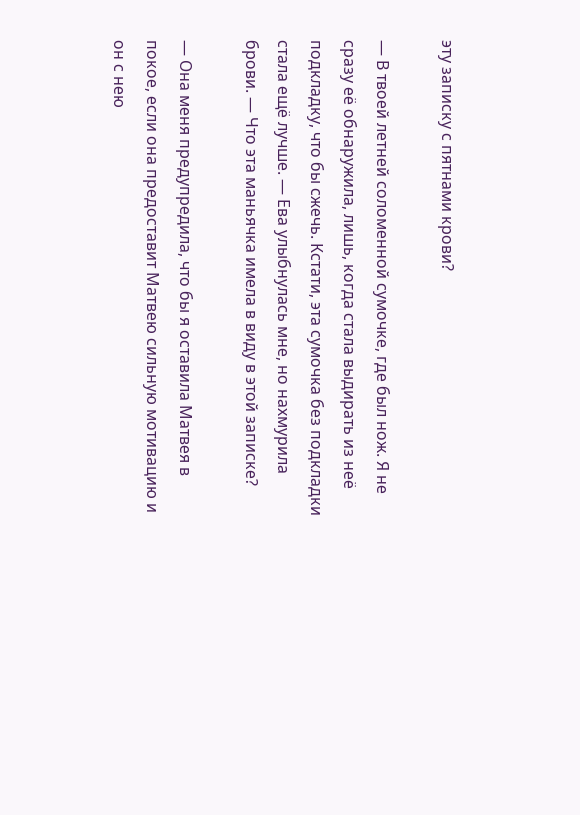эту записку с пятнами крови?

— В твоей летней соломенной сумочке, где был нож. Я не сразу её обнаружила, лишь, когда стала выдирать из неё подкладку, что бы сжечь. Кстати, эта сумочка без подкладки стала ещё лучше. — Ева улыбнулась мне, но нахмурила брови. — Что эта маньячка имела в виду в этой записке?

— Она меня предупредила, что бы я оставила Матвея в покое, если она предоставит Матвею сильную мотивацию и он с нею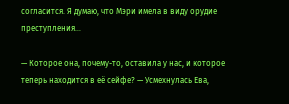согласится. Я думаю, что Мэри имела в виду орудие преступления…

— Которое она, почему-то, оставила у нас, и которое теперь находится в её сейфе? — Усмехнулась Ева,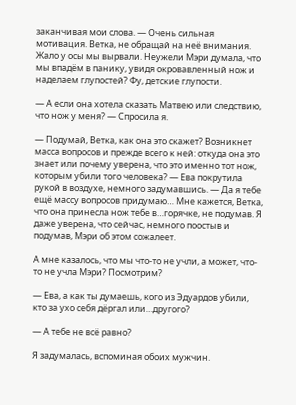заканчивая мои слова. — Очень сильная мотивация. Ветка, не обращай на неё внимания. Жало у осы мы вырвали. Неужели Мэри думала, что мы впадём в панику, увидя окровавленный нож и наделаем глупостей? Фу, детские глупости.

— А если она хотела сказать Матвею или следствию, что нож у меня? — Спросила я.

— Подумай, Ветка, как она это скажет? Возникнет масса вопросов и прежде всего к ней: откуда она это знает или почему уверена, что это именно тот нож, которым убили того человека? — Ева покрутила рукой в воздухе, немного задумавшись. — Да я тебе ещё массу вопросов придумаю… Мне кажется, Ветка, что она принесла нож тебе в…горячке, не подумав. Я даже уверена, что сейчас, немного поостыв и подумав, Мэри об этом сожалеет.

А мне казалось, что мы что-то не учли, а может, что-то не учла Мэри? Посмотрим?

— Ева, а как ты думаешь, кого из Эдуардов убили, кто за ухо себя дёргал или…другого?

— А тебе не всё равно?

Я задумалась, вспоминая обоих мужчин.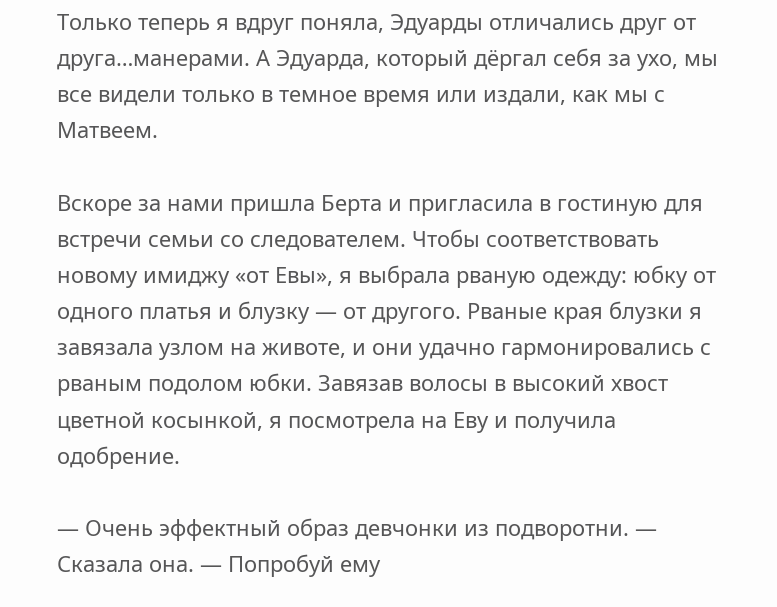Только теперь я вдруг поняла, Эдуарды отличались друг от друга…манерами. А Эдуарда, который дёргал себя за ухо, мы все видели только в темное время или издали, как мы с Матвеем.

Вскоре за нами пришла Берта и пригласила в гостиную для встречи семьи со следователем. Чтобы соответствовать новому имиджу «от Евы», я выбрала рваную одежду: юбку от одного платья и блузку — от другого. Рваные края блузки я завязала узлом на животе, и они удачно гармонировались с рваным подолом юбки. Завязав волосы в высокий хвост цветной косынкой, я посмотрела на Еву и получила одобрение.

— Очень эффектный образ девчонки из подворотни. — Сказала она. — Попробуй ему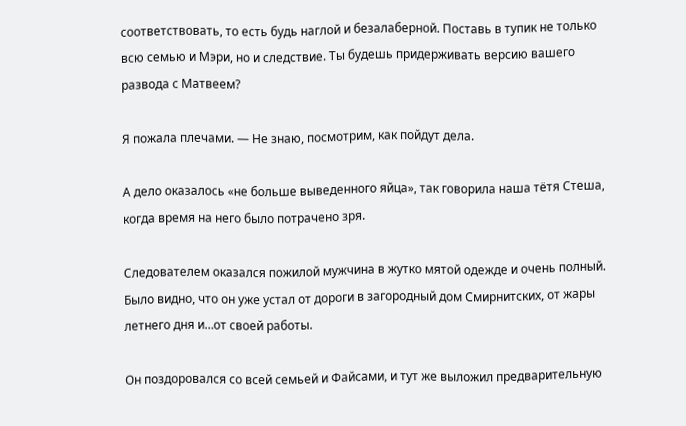соответствовать, то есть будь наглой и безалаберной. Поставь в тупик не только всю семью и Мэри, но и следствие. Ты будешь придерживать версию вашего развода с Матвеем?

Я пожала плечами. — Не знаю, посмотрим, как пойдут дела.

А дело оказалось «не больше выведенного яйца», так говорила наша тётя Стеша, когда время на него было потрачено зря.

Следователем оказался пожилой мужчина в жутко мятой одежде и очень полный. Было видно, что он уже устал от дороги в загородный дом Смирнитских, от жары летнего дня и…от своей работы.

Он поздоровался со всей семьей и Файсами, и тут же выложил предварительную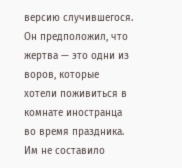версию случившегося. Он предположил, что жертва — это одни из воров, которые хотели поживиться в комнате иностранца во время праздника. Им не составило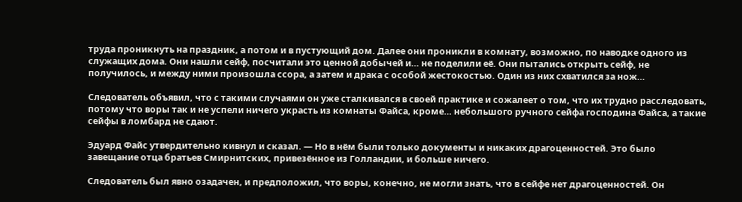труда проникнуть на праздник, а потом и в пустующий дом. Далее они проникли в комнату, возможно, по наводке одного из служащих дома. Они нашли сейф, посчитали это ценной добычей и… не поделили её. Они пытались открыть сейф, не получилось, и между ними произошла ссора, а затем и драка с особой жестокостью. Один из них схватился за нож…

Следователь объявил, что с такими случаями он уже сталкивался в своей практике и сожалеет о том, что их трудно расследовать, потому что воры так и не успели ничего украсть из комнаты Файса, кроме… небольшого ручного сейфа господина Файса, а такие сейфы в ломбард не сдают.

Эдуард Файс утвердительно кивнул и сказал. — Но в нём были только документы и никаких драгоценностей. Это было завещание отца братьев Смирнитских, привезённое из Голландии, и больше ничего.

Следователь был явно озадачен, и предположил, что воры, конечно, не могли знать, что в сейфе нет драгоценностей. Он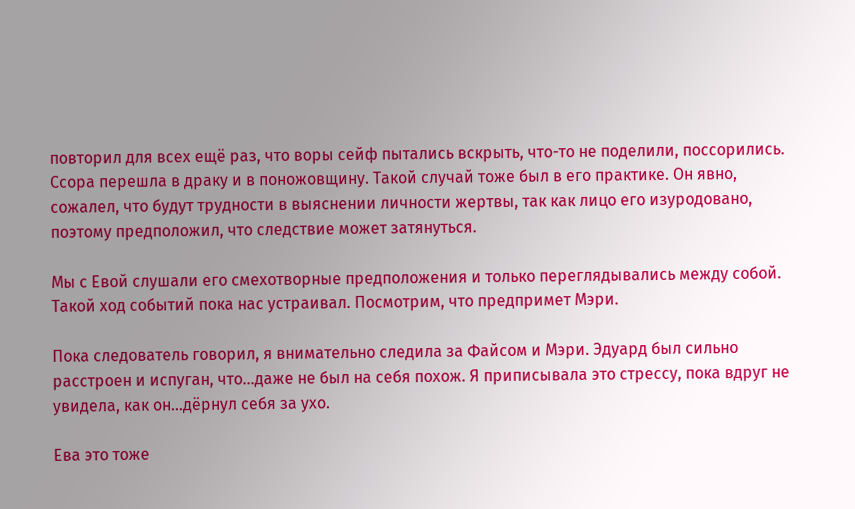повторил для всех ещё раз, что воры сейф пытались вскрыть, что-то не поделили, поссорились. Ссора перешла в драку и в поножовщину. Такой случай тоже был в его практике. Он явно, сожалел, что будут трудности в выяснении личности жертвы, так как лицо его изуродовано, поэтому предположил, что следствие может затянуться.

Мы с Евой слушали его смехотворные предположения и только переглядывались между собой. Такой ход событий пока нас устраивал. Посмотрим, что предпримет Мэри.

Пока следователь говорил, я внимательно следила за Файсом и Мэри. Эдуард был сильно расстроен и испуган, что…даже не был на себя похож. Я приписывала это стрессу, пока вдруг не увидела, как он…дёрнул себя за ухо.

Ева это тоже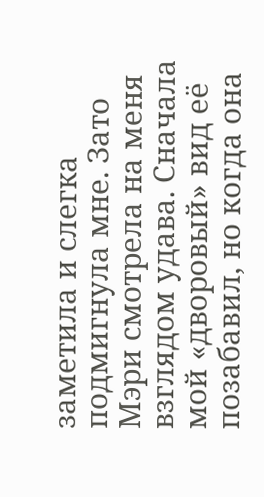заметила и слегка подмигнула мне. Зато Мэри смотрела на меня взглядом удава. Сначала мой «дворовый» вид её позабавил, но когда она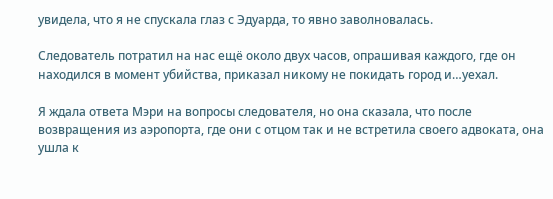увидела, что я не спускала глаз с Эдуарда, то явно заволновалась.

Следователь потратил на нас ещё около двух часов, опрашивая каждого, где он находился в момент убийства, приказал никому не покидать город и…уехал.

Я ждала ответа Мэри на вопросы следователя, но она сказала, что после возвращения из аэропорта, где они с отцом так и не встретила своего адвоката, она ушла к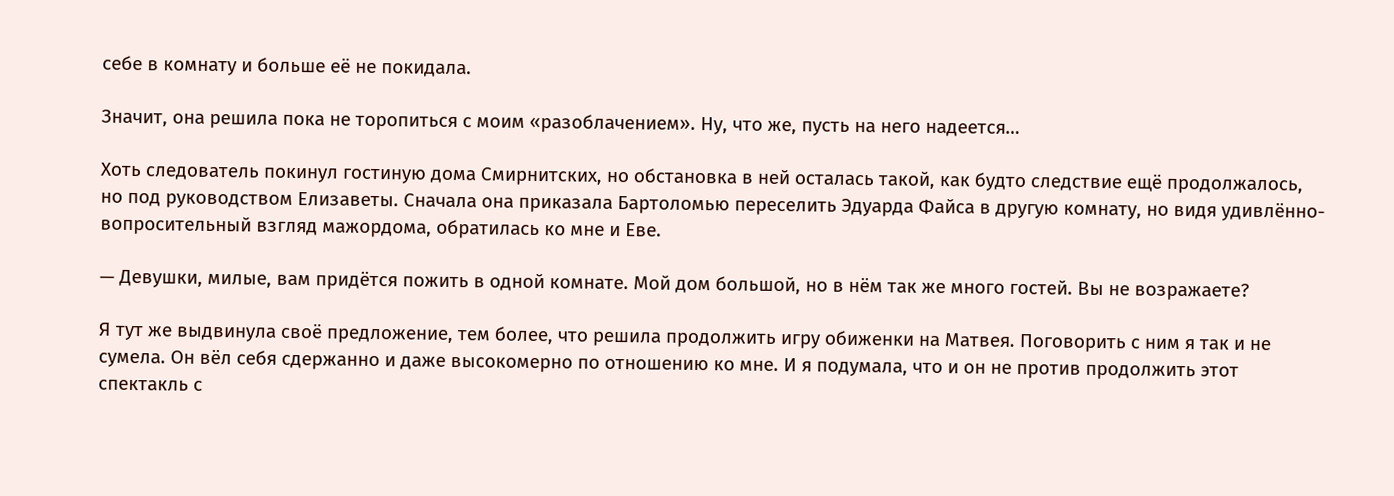себе в комнату и больше её не покидала.

Значит, она решила пока не торопиться с моим «разоблачением». Ну, что же, пусть на него надеется…

Хоть следователь покинул гостиную дома Смирнитских, но обстановка в ней осталась такой, как будто следствие ещё продолжалось, но под руководством Елизаветы. Сначала она приказала Бартоломью переселить Эдуарда Файса в другую комнату, но видя удивлённо-вопросительный взгляд мажордома, обратилась ко мне и Еве.

— Девушки, милые, вам придётся пожить в одной комнате. Мой дом большой, но в нём так же много гостей. Вы не возражаете?

Я тут же выдвинула своё предложение, тем более, что решила продолжить игру обиженки на Матвея. Поговорить с ним я так и не сумела. Он вёл себя сдержанно и даже высокомерно по отношению ко мне. И я подумала, что и он не против продолжить этот спектакль с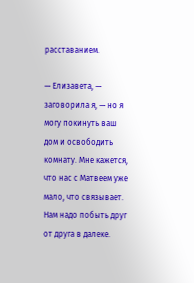расставанием.

— Елизавета, — заговорила я, — но я могу покинуть ваш дом и освободить комнату. Мне кажется, что нас с Матвеем уже мало, что связывает. Нам надо побыть друг от друга в далеке.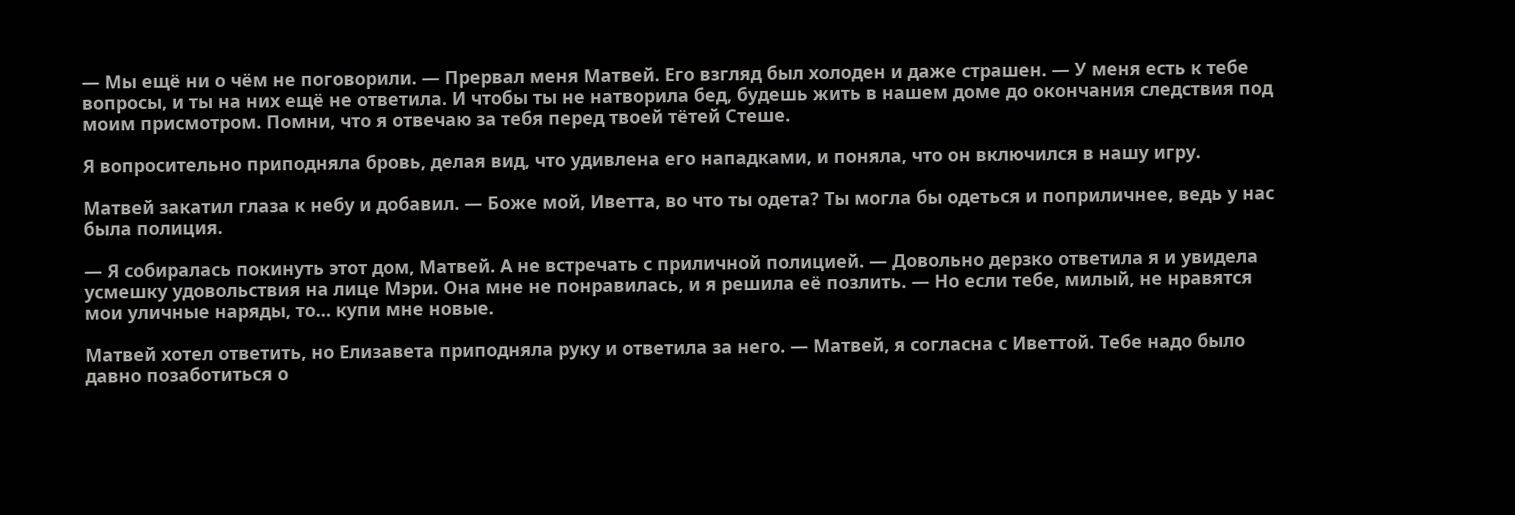— Мы ещё ни о чём не поговорили. — Прервал меня Матвей. Его взгляд был холоден и даже страшен. — У меня есть к тебе вопросы, и ты на них ещё не ответила. И чтобы ты не натворила бед, будешь жить в нашем доме до окончания следствия под моим присмотром. Помни, что я отвечаю за тебя перед твоей тётей Стеше.

Я вопросительно приподняла бровь, делая вид, что удивлена его нападками, и поняла, что он включился в нашу игру.

Матвей закатил глаза к небу и добавил. — Боже мой, Иветта, во что ты одета? Ты могла бы одеться и поприличнее, ведь у нас была полиция.

— Я собиралась покинуть этот дом, Матвей. А не встречать с приличной полицией. — Довольно дерзко ответила я и увидела усмешку удовольствия на лице Мэри. Она мне не понравилась, и я решила её позлить. — Но если тебе, милый, не нравятся мои уличные наряды, то… купи мне новые.

Матвей хотел ответить, но Елизавета приподняла руку и ответила за него. — Матвей, я согласна с Иветтой. Тебе надо было давно позаботиться о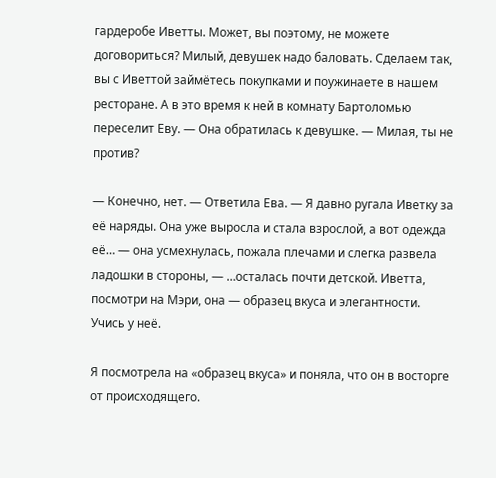гардеробе Иветты. Может, вы поэтому, не можете договориться? Милый, девушек надо баловать. Сделаем так, вы с Иветтой займётесь покупками и поужинаете в нашем ресторане. А в это время к ней в комнату Бартоломью переселит Еву. — Она обратилась к девушке. — Милая, ты не против?

— Конечно, нет. — Ответила Ева. — Я давно ругала Иветку за её наряды. Она уже выросла и стала взрослой, а вот одежда её… — она усмехнулась, пожала плечами и слегка развела ладошки в стороны, — …осталась почти детской. Иветта, посмотри на Мэри, она — образец вкуса и элегантности. Учись у неё.

Я посмотрела на «образец вкуса» и поняла, что он в восторге от происходящего.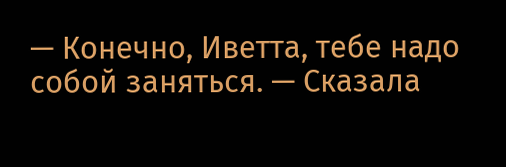— Конечно, Иветта, тебе надо собой заняться. — Сказала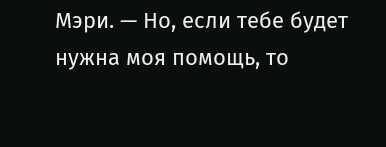Мэри. — Но, если тебе будет нужна моя помощь, то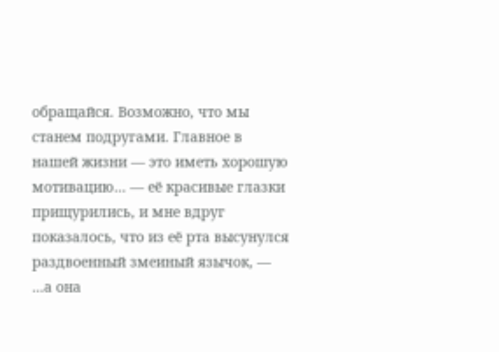обращайся. Возможно, что мы станем подругами. Главное в нашей жизни — это иметь хорошую мотивацию… — её красивые глазки прищурились, и мне вдруг показалось, что из её рта высунулся раздвоенный змеиный язычок, — …а она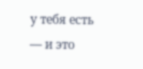у тебя есть — и это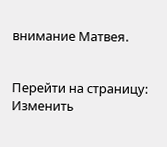внимание Матвея.


Перейти на страницу:
Изменить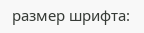размер шрифта: